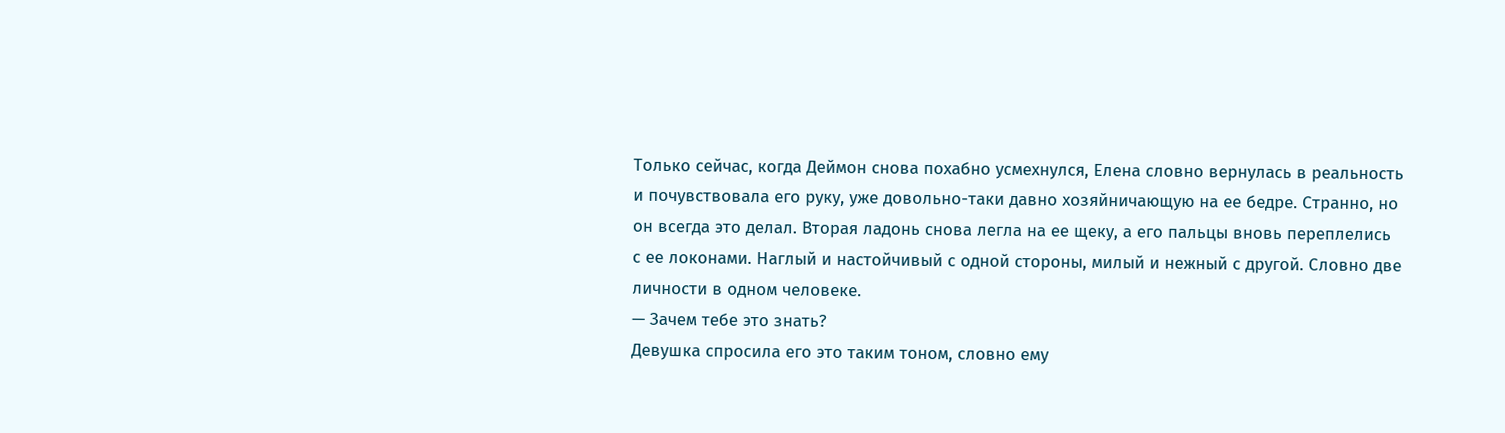Только сейчас, когда Деймон снова похабно усмехнулся, Елена словно вернулась в реальность и почувствовала его руку, уже довольно-таки давно хозяйничающую на ее бедре. Странно, но он всегда это делал. Вторая ладонь снова легла на ее щеку, а его пальцы вновь переплелись с ее локонами. Наглый и настойчивый с одной стороны, милый и нежный с другой. Словно две личности в одном человеке.
— Зачем тебе это знать?
Девушка спросила его это таким тоном, словно ему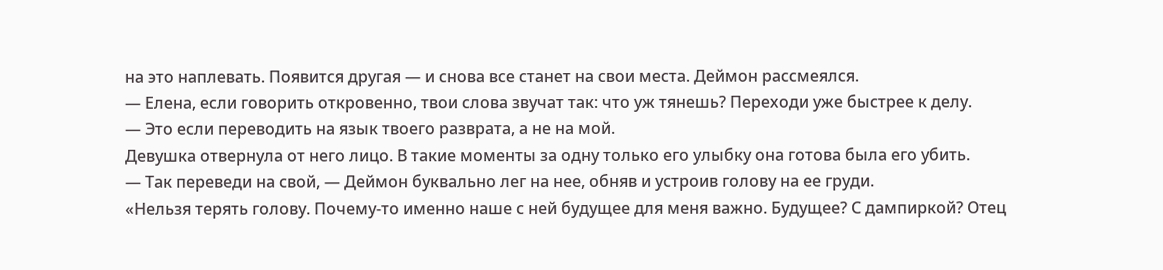на это наплевать. Появится другая — и снова все станет на свои места. Деймон рассмеялся.
— Елена, если говорить откровенно, твои слова звучат так: что уж тянешь? Переходи уже быстрее к делу.
— Это если переводить на язык твоего разврата, а не на мой.
Девушка отвернула от него лицо. В такие моменты за одну только его улыбку она готова была его убить.
— Так переведи на свой, — Деймон буквально лег на нее, обняв и устроив голову на ее груди.
«Нельзя терять голову. Почему-то именно наше с ней будущее для меня важно. Будущее? С дампиркой? Отец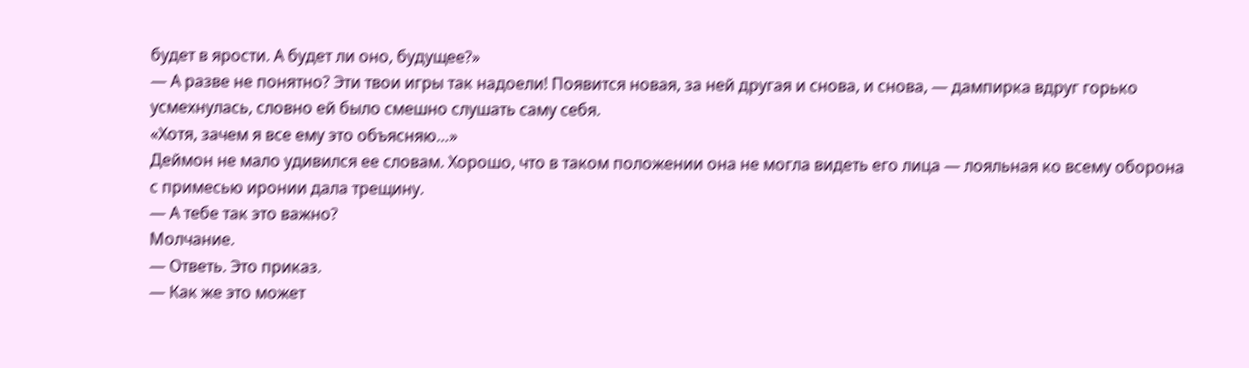будет в ярости. А будет ли оно, будущее?»
— А разве не понятно? Эти твои игры так надоели! Появится новая, за ней другая и снова, и снова, — дампирка вдруг горько усмехнулась, словно ей было смешно слушать саму себя.
«Хотя, зачем я все ему это объясняю…»
Деймон не мало удивился ее словам. Хорошо, что в таком положении она не могла видеть его лица — лояльная ко всему оборона с примесью иронии дала трещину.
— А тебе так это важно?
Молчание.
— Ответь. Это приказ.
— Как же это может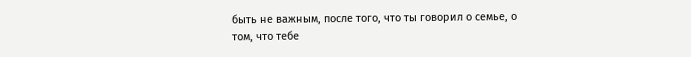быть не важным, после того, что ты говорил о семье, о том, что тебе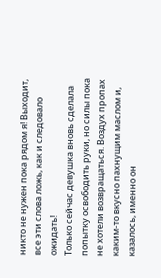никто не нужен пока рядом я! Выходит, все эти слова ложь, как и следовало ожидать!
Только сейчас девушка вновь сделала попытку освободить руки, но силы пока не хотели возвращаться. Воздух пропах каким-то вкусно пахнущим маслом и, казалось, именно он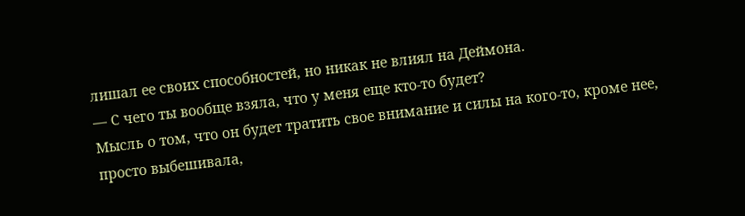лишал ее своих способностей, но никак не влиял на Деймона.
— С чего ты вообще взяла, что у меня еще кто-то будет?
Мысль о том, что он будет тратить свое внимание и силы на кого-то, кроме нее, просто выбешивала,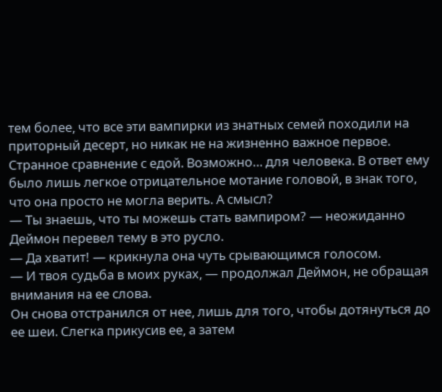тем более, что все эти вампирки из знатных семей походили на приторный десерт, но никак не на жизненно важное первое. Странное сравнение с едой. Возможно… для человека. В ответ ему было лишь легкое отрицательное мотание головой, в знак того, что она просто не могла верить. А смысл?
— Ты знаешь, что ты можешь стать вампиром? — неожиданно Деймон перевел тему в это русло.
— Да хватит! — крикнула она чуть срывающимся голосом.
— И твоя судьба в моих руках, — продолжал Деймон, не обращая внимания на ее слова.
Он снова отстранился от нее, лишь для того, чтобы дотянуться до ее шеи. Слегка прикусив ее, а затем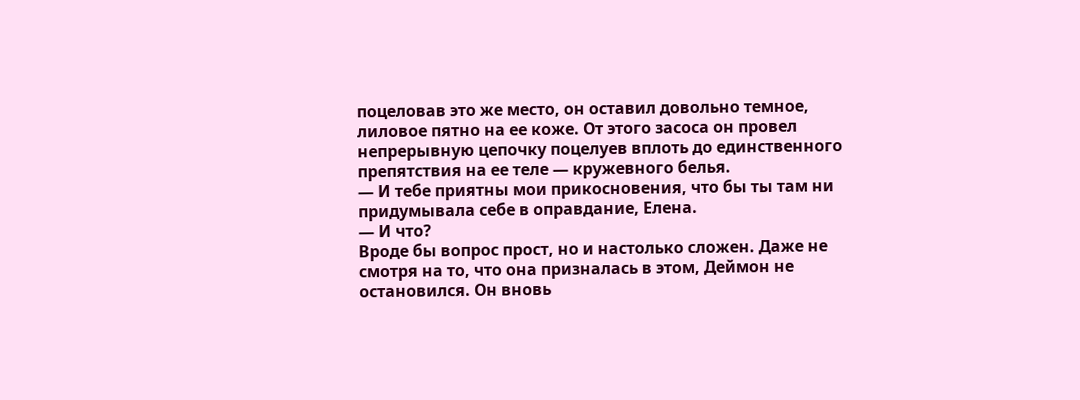поцеловав это же место, он оставил довольно темное, лиловое пятно на ее коже. От этого засоса он провел непрерывную цепочку поцелуев вплоть до единственного препятствия на ее теле — кружевного белья.
— И тебе приятны мои прикосновения, что бы ты там ни придумывала себе в оправдание, Елена.
— И что?
Вроде бы вопрос прост, но и настолько сложен. Даже не смотря на то, что она призналась в этом, Деймон не остановился. Он вновь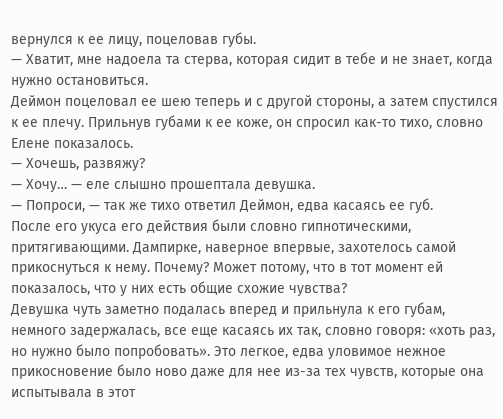вернулся к ее лицу, поцеловав губы.
— Хватит, мне надоела та стерва, которая сидит в тебе и не знает, когда нужно остановиться.
Деймон поцеловал ее шею теперь и с другой стороны, а затем спустился к ее плечу. Прильнув губами к ее коже, он спросил как-то тихо, словно Елене показалось.
— Хочешь, развяжу?
— Хочу… — еле слышно прошептала девушка.
— Попроси, — так же тихо ответил Деймон, едва касаясь ее губ.
После его укуса его действия были словно гипнотическими, притягивающими. Дампирке, наверное впервые, захотелось самой прикоснуться к нему. Почему? Может потому, что в тот момент ей показалось, что у них есть общие схожие чувства?
Девушка чуть заметно подалась вперед и прильнула к его губам, немного задержалась, все еще касаясь их так, словно говоря: «хоть раз, но нужно было попробовать». Это легкое, едва уловимое нежное прикосновение было ново даже для нее из-за тех чувств, которые она испытывала в этот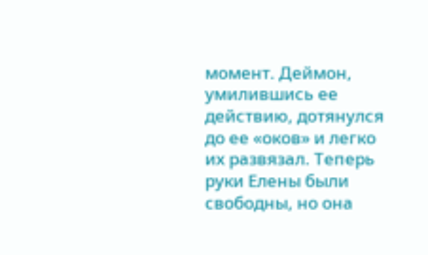момент. Деймон, умилившись ее действию, дотянулся до ее «оков» и легко их развязал. Теперь руки Елены были свободны, но она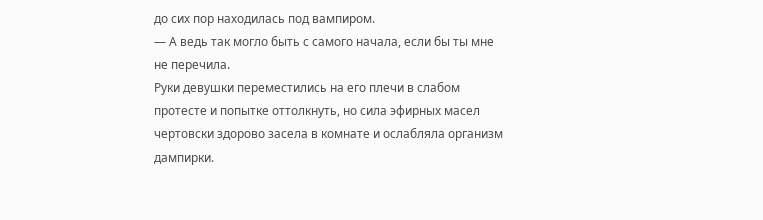до сих пор находилась под вампиром.
— А ведь так могло быть с самого начала, если бы ты мне не перечила.
Руки девушки переместились на его плечи в слабом протесте и попытке оттолкнуть, но сила эфирных масел чертовски здорово засела в комнате и ослабляла организм дампирки.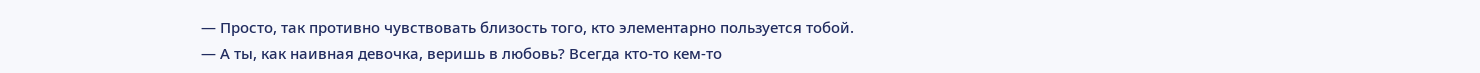— Просто, так противно чувствовать близость того, кто элементарно пользуется тобой.
— А ты, как наивная девочка, веришь в любовь? Всегда кто-то кем-то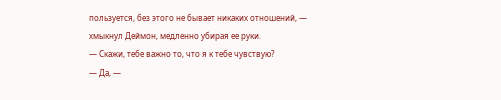пользуется, без этого не бывает никаких отношений, — хмыкнул Деймон, медленно убирая ее руки.
— Скажи, тебе важно то, что я к тебе чувствую?
— Да, —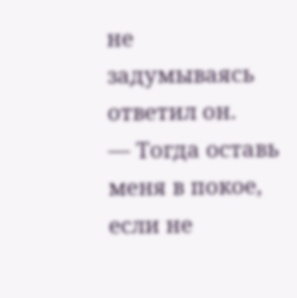не задумываясь ответил он.
— Тогда оставь меня в покое, если не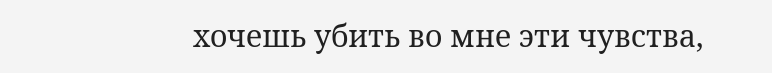хочешь убить во мне эти чувства,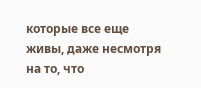которые все еще живы, даже несмотря на то, что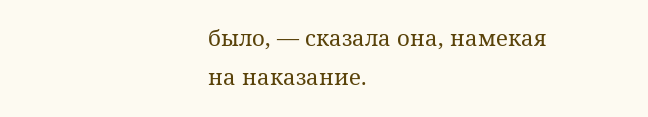было, — сказала она, намекая на наказание.